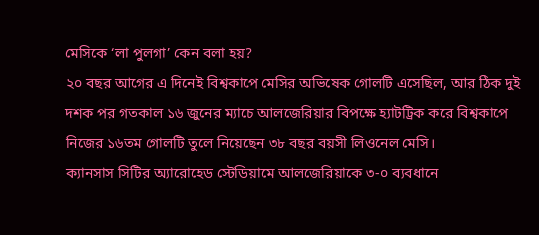মেসিকে ‘লা পুলগা’ কেন বলা হয়?
২০ বছর আগের এ দিনেই বিশ্বকাপে মেসির অভিষেক গোলটি এসেছিল, আর ঠিক দুই দশক পর গতকাল ১৬ জুনের ম্যাচে আলজেরিয়ার বিপক্ষে হ্যাটট্রিক করে বিশ্বকাপে নিজের ১৬তম গোলটি তুলে নিয়েছেন ৩৮ বছর বয়সী লিওনেল মেসি।
ক্যানসাস সিটির অ্যারোহেড স্টেডিয়ামে আলজেরিয়াকে ৩-০ ব্যবধানে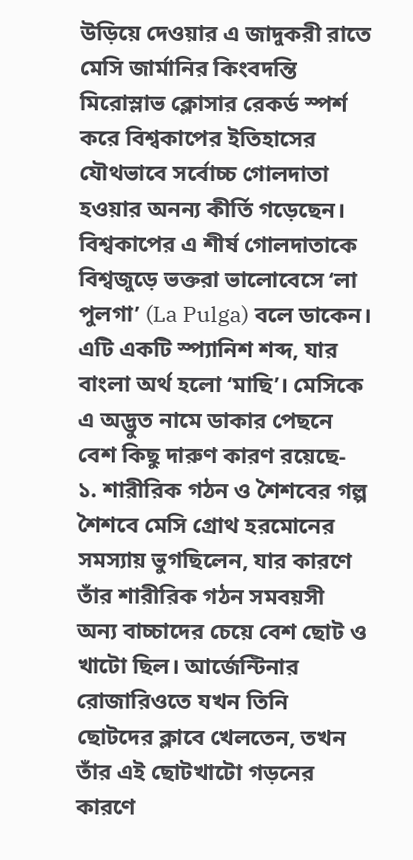উড়িয়ে দেওয়ার এ জাদুকরী রাতে মেসি জার্মানির কিংবদন্তি মিরোস্লাভ ক্লোসার রেকর্ড স্পর্শ করে বিশ্বকাপের ইতিহাসের যৌথভাবে সর্বোচ্চ গোলদাতা হওয়ার অনন্য কীর্তি গড়েছেন।
বিশ্বকাপের এ শীর্ষ গোলদাতাকে বিশ্বজুড়ে ভক্তরা ভালোবেসে ‘লা পুলগা’ (La Pulga) বলে ডাকেন। এটি একটি স্প্যানিশ শব্দ, যার বাংলা অর্থ হলো ‘মাছি’। মেসিকে এ অদ্ভুত নামে ডাকার পেছনে বেশ কিছু দারুণ কারণ রয়েছে-
১. শারীরিক গঠন ও শৈশবের গল্প
শৈশবে মেসি গ্রোথ হরমোনের সমস্যায় ভুগছিলেন, যার কারণে তাঁর শারীরিক গঠন সমবয়সী অন্য বাচ্চাদের চেয়ে বেশ ছোট ও খাটো ছিল। আর্জেন্টিনার রোজারিওতে যখন তিনি ছোটদের ক্লাবে খেলতেন, তখন তাঁর এই ছোটখাটো গড়নের কারণে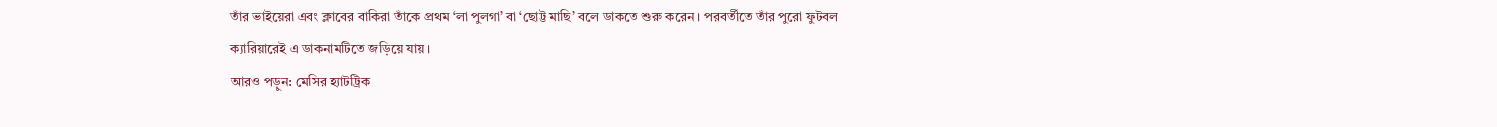তাঁর ভাইয়েরা এবং ক্লাবের বাকিরা তাঁকে প্রথম ‘লা পুলগা’ বা ‘ছোট্ট মাছি’ বলে ডাকতে শুরু করেন। পরবর্তীতে তাঁর পুরো ফুটবল ক্যারিয়ারেই এ ডাকনামটিতে জড়িয়ে যায়।
আরও পড়ুন: মেসির হ্যাটট্রিক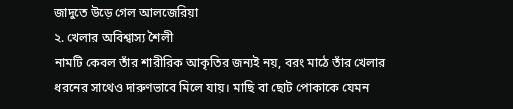জাদুতে উড়ে গেল আলজেরিয়া
২. খেলার অবিশ্বাস্য শৈলী
নামটি কেবল তাঁর শারীরিক আকৃতির জন্যই নয়, বরং মাঠে তাঁর খেলার ধরনের সাথেও দারুণভাবে মিলে যায়। মাছি বা ছোট পোকাকে যেমন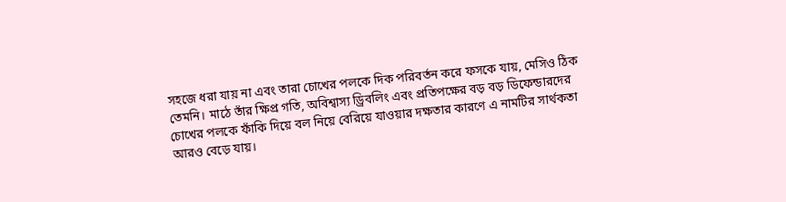সহজে ধরা যায় না এবং তারা চোখের পলকে দিক পরিবর্তন করে ফসকে যায়, মেসিও ঠিক তেমনি। মাঠে তাঁর ক্ষিপ্র গতি, অবিশ্বাস্য ড্রিবলিং এবং প্রতিপক্ষের বড় বড় ডিফেন্ডারদের চোখের পলকে ফাঁকি দিয়ে বল নিয়ে বেরিয়ে যাওয়ার দক্ষতার কারণে এ নামটির সার্থকতা আরও বেড়ে যায়।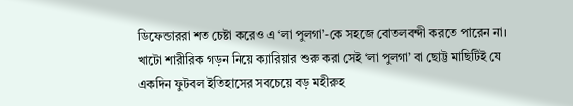ডিফেন্ডাররা শত চেষ্টা করেও এ ‘লা পুলগা’-কে সহজে বোতলবন্দী করতে পারেন না। খাটো শারীরিক গড়ন নিয়ে ক্যারিয়ার শুরু করা সেই ‘লা পুলগা’ বা ছোট্ট মাছিটিই যে একদিন ফুটবল ইতিহাসের সবচেয়ে বড় মহীরুহ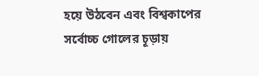হয়ে উঠবেন এবং বিশ্বকাপের সর্বোচ্চ গোলের চূড়ায়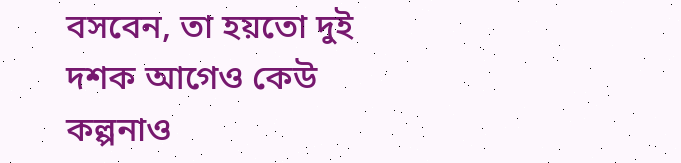বসবেন, তা হয়তো দুই দশক আগেও কেউ কল্পনাও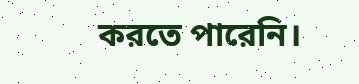করতে পারেনি।